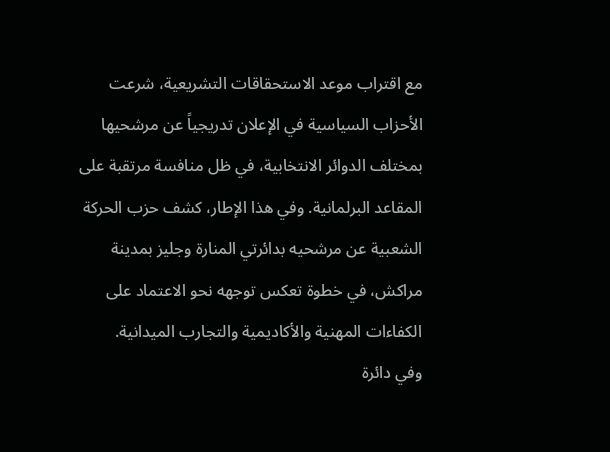مع اقتراب موعد الاستحقاقات التشريعية، شرعت الأحزاب السياسية في الإعلان تدريجياً عن مرشحيها بمختلف الدوائر الانتخابية، في ظل منافسة مرتقبة على المقاعد البرلمانية. وفي هذا الإطار، كشف حزب الحركة الشعبية عن مرشحيه بدائرتي المنارة وجليز بمدينة مراكش، في خطوة تعكس توجهه نحو الاعتماد على الكفاءات المهنية والأكاديمية والتجارب الميدانية.
وفي دائرة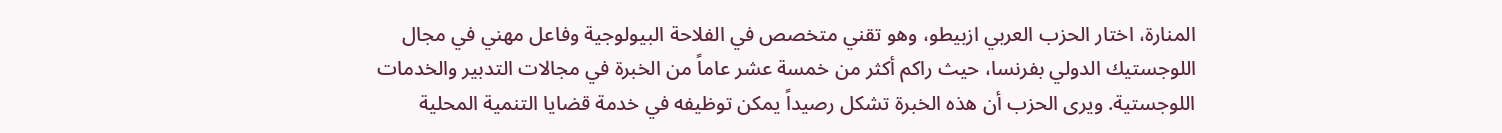المنارة، اختار الحزب العربي ازبيطو، وهو تقني متخصص في الفلاحة البيولوجية وفاعل مهني في مجال اللوجستيك الدولي بفرنسا، حيث راكم أكثر من خمسة عشر عاماً من الخبرة في مجالات التدبير والخدمات اللوجستية. ويرى الحزب أن هذه الخبرة تشكل رصيداً يمكن توظيفه في خدمة قضايا التنمية المحلية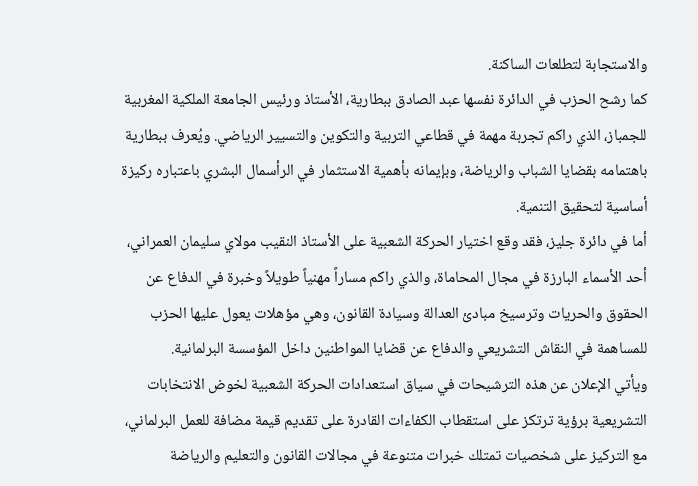والاستجابة لتطلعات الساكنة.
كما رشح الحزب في الدائرة نفسها عبد الصادق ببطارية، الأستاذ ورئيس الجامعة الملكية المغربية للجمباز، الذي راكم تجربة مهمة في قطاعي التربية والتكوين والتسيير الرياضي. ويُعرف ببطارية باهتمامه بقضايا الشباب والرياضة، وبإيمانه بأهمية الاستثمار في الرأسمال البشري باعتباره ركيزة أساسية لتحقيق التنمية.
أما في دائرة جليز، فقد وقع اختيار الحركة الشعبية على الأستاذ النقيب مولاي سليمان العمراني، أحد الأسماء البارزة في مجال المحاماة، والذي راكم مساراً مهنياً طويلاً وخبرة في الدفاع عن الحقوق والحريات وترسيخ مبادئ العدالة وسيادة القانون، وهي مؤهلات يعول عليها الحزب للمساهمة في النقاش التشريعي والدفاع عن قضايا المواطنين داخل المؤسسة البرلمانية.
ويأتي الإعلان عن هذه الترشيحات في سياق استعدادات الحركة الشعبية لخوض الانتخابات التشريعية برؤية ترتكز على استقطاب الكفاءات القادرة على تقديم قيمة مضافة للعمل البرلماني، مع التركيز على شخصيات تمتلك خبرات متنوعة في مجالات القانون والتعليم والرياضة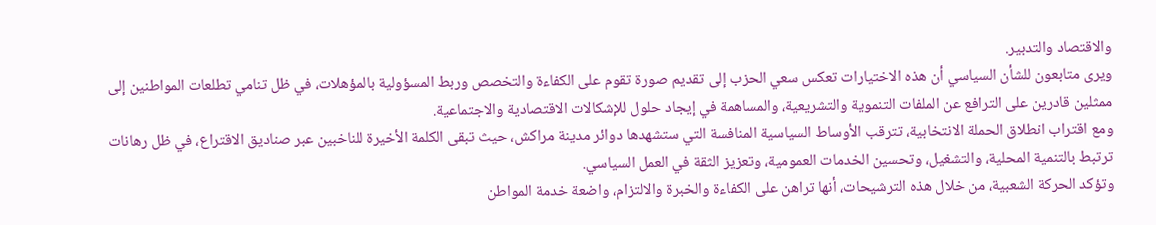والاقتصاد والتدبير.
ويرى متابعون للشأن السياسي أن هذه الاختيارات تعكس سعي الحزب إلى تقديم صورة تقوم على الكفاءة والتخصص وربط المسؤولية بالمؤهلات، في ظل تنامي تطلعات المواطنين إلى ممثلين قادرين على الترافع عن الملفات التنموية والتشريعية، والمساهمة في إيجاد حلول للإشكالات الاقتصادية والاجتماعية.
ومع اقتراب انطلاق الحملة الانتخابية، تترقب الأوساط السياسية المنافسة التي ستشهدها دوائر مدينة مراكش، حيث تبقى الكلمة الأخيرة للناخبين عبر صناديق الاقتراع، في ظل رهانات ترتبط بالتنمية المحلية، والتشغيل، وتحسين الخدمات العمومية، وتعزيز الثقة في العمل السياسي.
وتؤكد الحركة الشعبية، من خلال هذه الترشيحات، أنها تراهن على الكفاءة والخبرة والالتزام، واضعة خدمة المواطن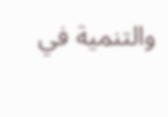والتنمية في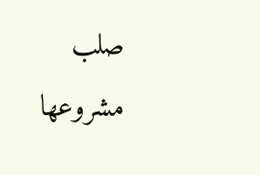صلب مشروعها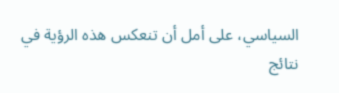السياسي، على أمل أن تنعكس هذه الرؤية في نتائج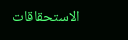الاستحقاقات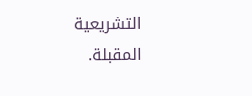التشريعية المقبلة.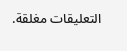التعليقات مغلقة.